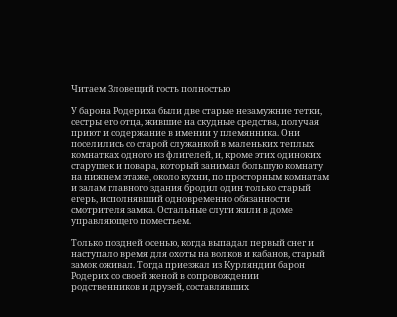Читаем Зловещий гость полностью

У барона Родериха были две старые незамужние тетки, сестры его отца, жившие на скудные средства, получая приют и содержание в имении у племянника. Они поселились со старой служанкой в маленьких теплых комнатках одного из флигелей, и, кроме этих одиноких старушек и повара, который занимал большую комнату на нижнем этаже, около кухни, по просторным комнатам и залам главного здания бродил один только старый егерь, исполнявший одновременно обязанности смотрителя замка. Остальные слуги жили в доме управляющего поместьем.

Только поздней осенью, когда выпадал первый снег и наступало время для охоты на волков и кабанов, старый замок оживал. Тогда приезжал из Курляндии барон Родерих со своей женой в сопровождении родственников и друзей, составлявших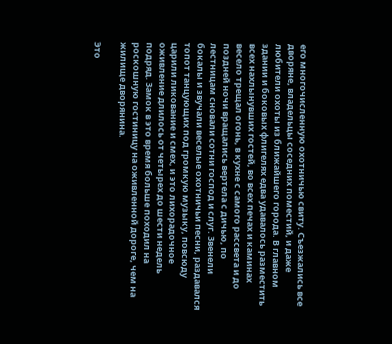его многочисленную охотничью свиту. Съезжались все дворяне, владельцы соседних поместий, и даже любители охоты из ближайшего города. В главном здании и боковых флигелях едва удавалось разместить всех нахлынувших гостей, во всех печах и каминах весело трещал огонь, в кухне с самого рассвета и до поздней ночи вращались вертела с дичью, по лестницам сновали сотни господ и слуг. Звенели бокалы и звучали веселые охотничьи песни, раздавался топот танцующих под громкую музыку, повсюду царили ликование и смех, и это лихорадочное оживление длилось от четырех до шести недель подряд. Замок в это время больше походил на роскошную гостиницу на оживленной дороге, чем на жилище дворянина.

Это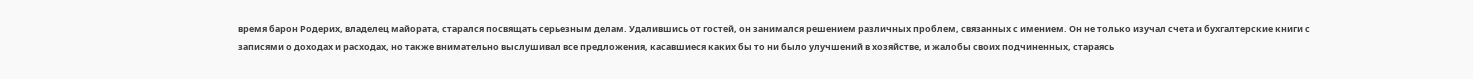время барон Родерих, владелец майората, старался посвящать серьезным делам. Удалившись от гостей, он занимался решением различных проблем, связанных с имением. Он не только изучал счета и бухгалтерские книги с записями о доходах и расходах, но также внимательно выслушивал все предложения, касавшиеся каких бы то ни было улучшений в хозяйстве, и жалобы своих подчиненных, стараясь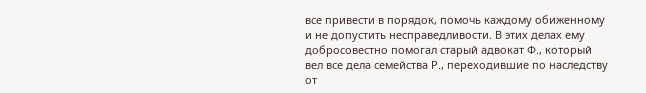все привести в порядок, помочь каждому обиженному и не допустить несправедливости. В этих делах ему добросовестно помогал старый адвокат Ф., который вел все дела семейства Р., переходившие по наследству от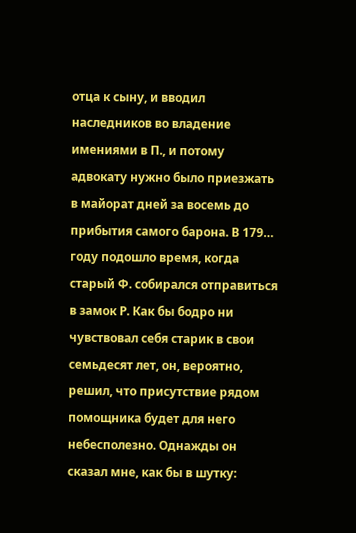отца к сыну, и вводил наследников во владение имениями в П., и потому адвокату нужно было приезжать в майорат дней за восемь до прибытия самого барона. В 179… году подошло время, когда старый Ф. собирался отправиться в замок Р. Как бы бодро ни чувствовал себя старик в свои семьдесят лет, он, вероятно, решил, что присутствие рядом помощника будет для него небесполезно. Однажды он сказал мне, как бы в шутку: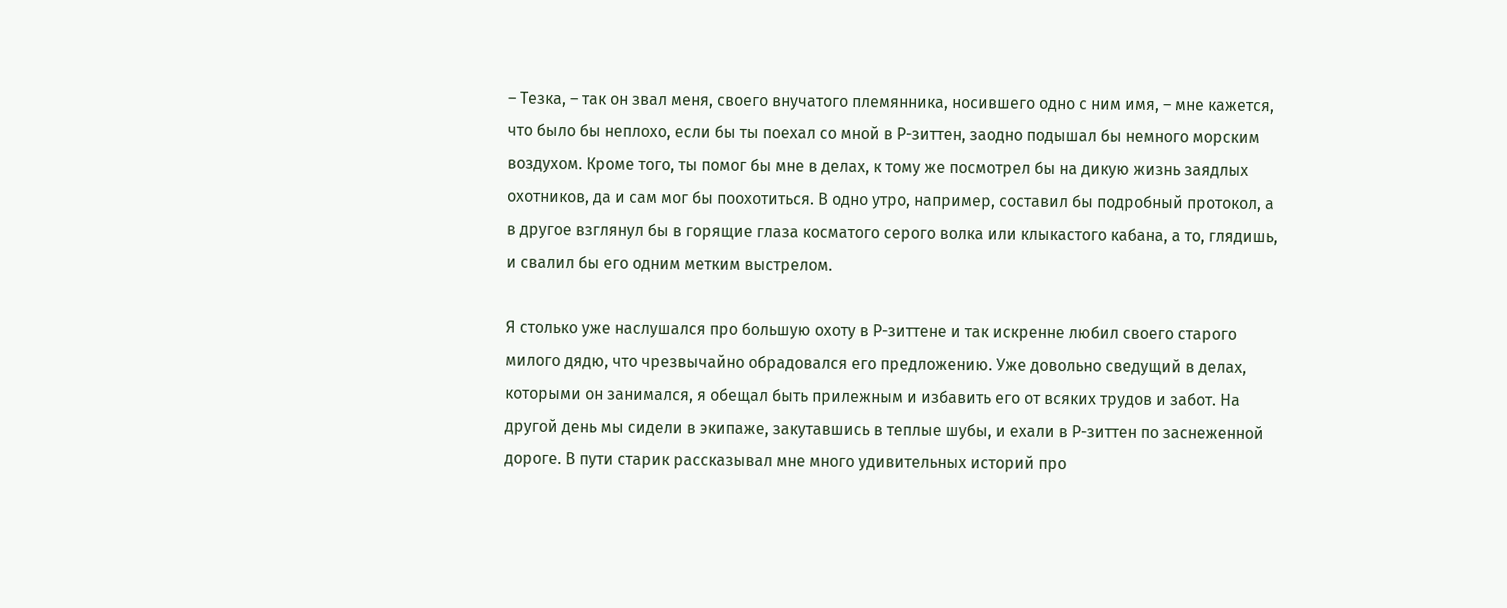– Тезка, – так он звал меня, своего внучатого племянника, носившего одно с ним имя, – мне кажется, что было бы неплохо, если бы ты поехал со мной в Р-зиттен, заодно подышал бы немного морским воздухом. Кроме того, ты помог бы мне в делах, к тому же посмотрел бы на дикую жизнь заядлых охотников, да и сам мог бы поохотиться. В одно утро, например, составил бы подробный протокол, а в другое взглянул бы в горящие глаза косматого серого волка или клыкастого кабана, а то, глядишь, и свалил бы его одним метким выстрелом.

Я столько уже наслушался про большую охоту в Р-зиттене и так искренне любил своего старого милого дядю, что чрезвычайно обрадовался его предложению. Уже довольно сведущий в делах, которыми он занимался, я обещал быть прилежным и избавить его от всяких трудов и забот. На другой день мы сидели в экипаже, закутавшись в теплые шубы, и ехали в Р-зиттен по заснеженной дороге. В пути старик рассказывал мне много удивительных историй про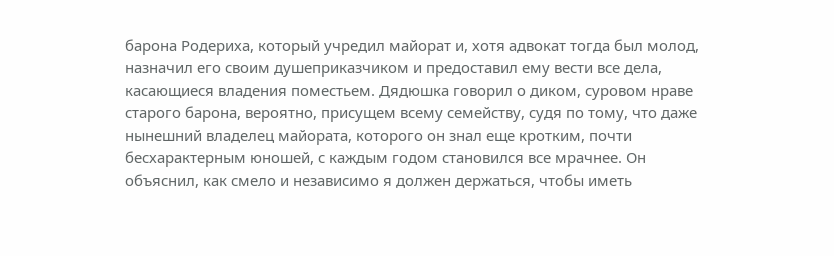барона Родериха, который учредил майорат и, хотя адвокат тогда был молод, назначил его своим душеприказчиком и предоставил ему вести все дела, касающиеся владения поместьем. Дядюшка говорил о диком, суровом нраве старого барона, вероятно, присущем всему семейству, судя по тому, что даже нынешний владелец майората, которого он знал еще кротким, почти бесхарактерным юношей, с каждым годом становился все мрачнее. Он объяснил, как смело и независимо я должен держаться, чтобы иметь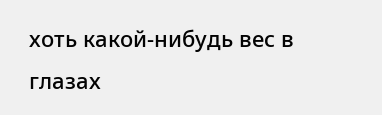хоть какой-нибудь вес в глазах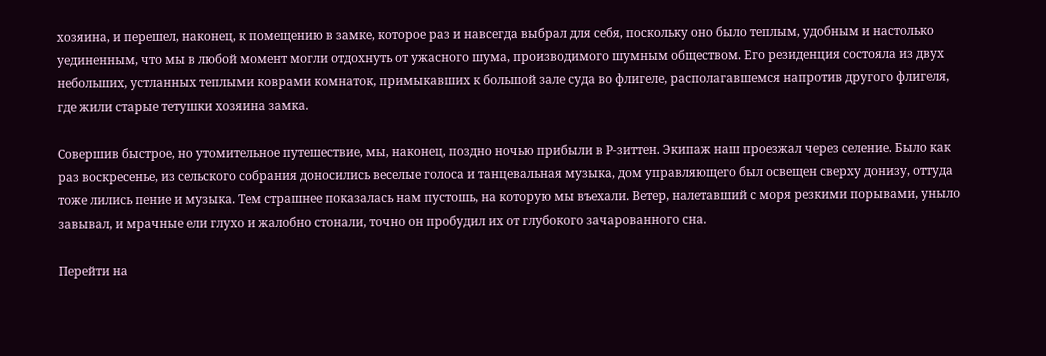хозяина, и перешел, наконец, к помещению в замке, которое раз и навсегда выбрал для себя, поскольку оно было теплым, удобным и настолько уединенным, что мы в любой момент могли отдохнуть от ужасного шума, производимого шумным обществом. Его резиденция состояла из двух небольших, устланных теплыми коврами комнаток, примыкавших к большой зале суда во флигеле, располагавшемся напротив другого флигеля, где жили старые тетушки хозяина замка.

Совершив быстрое, но утомительное путешествие, мы, наконец, поздно ночью прибыли в Р-зиттен. Экипаж наш проезжал через селение. Было как раз воскресенье, из сельского собрания доносились веселые голоса и танцевальная музыка, дом управляющего был освещен сверху донизу, оттуда тоже лились пение и музыка. Тем страшнее показалась нам пустошь, на которую мы въехали. Ветер, налетавший с моря резкими порывами, уныло завывал, и мрачные ели глухо и жалобно стонали, точно он пробудил их от глубокого зачарованного сна.

Перейти на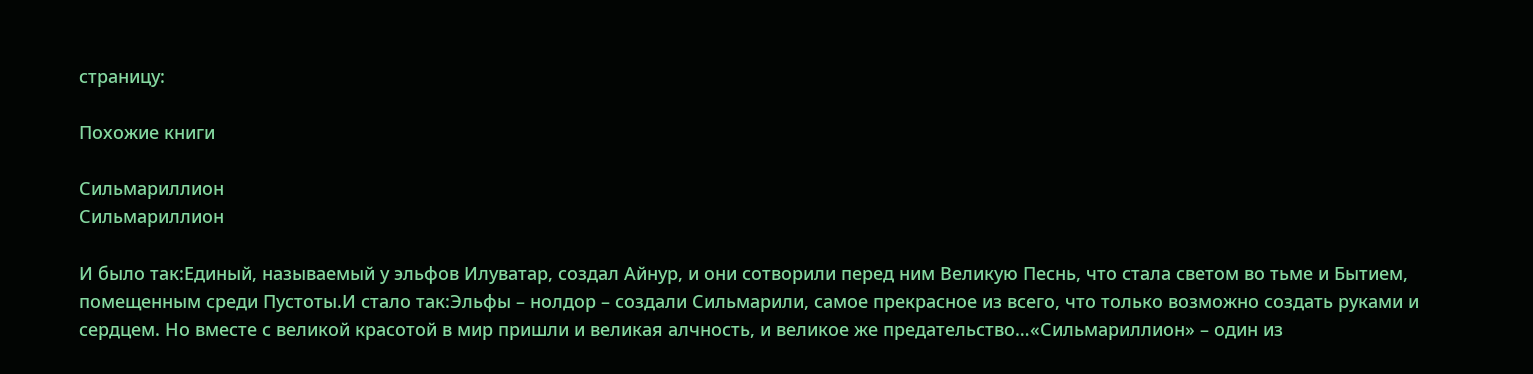страницу:

Похожие книги

Сильмариллион
Сильмариллион

И было так:Единый, называемый у эльфов Илуватар, создал Айнур, и они сотворили перед ним Великую Песнь, что стала светом во тьме и Бытием, помещенным среди Пустоты.И стало так:Эльфы – нолдор – создали Сильмарили, самое прекрасное из всего, что только возможно создать руками и сердцем. Но вместе с великой красотой в мир пришли и великая алчность, и великое же предательство…«Сильмариллион» – один из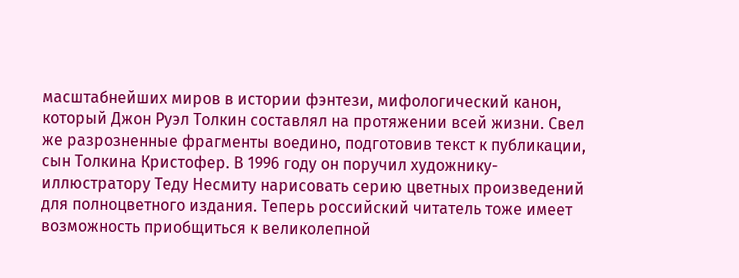масштабнейших миров в истории фэнтези, мифологический канон, который Джон Руэл Толкин составлял на протяжении всей жизни. Свел же разрозненные фрагменты воедино, подготовив текст к публикации, сын Толкина Кристофер. В 1996 году он поручил художнику-иллюстратору Теду Несмиту нарисовать серию цветных произведений для полноцветного издания. Теперь российский читатель тоже имеет возможность приобщиться к великолепной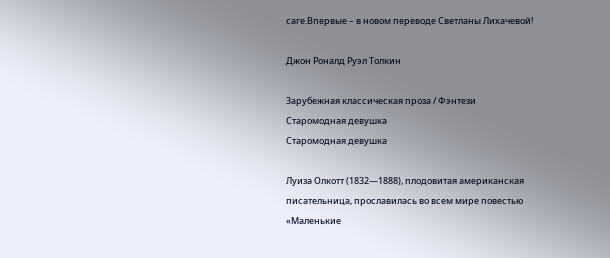саге.Впервые – в новом переводе Светланы Лихачевой!

Джон Роналд Руэл Толкин

Зарубежная классическая проза / Фэнтези
Старомодная девушка
Старомодная девушка

Луиза Олкотт (1832—1888), плодовитая американская писательница, прославилась во всем мире повестью «Маленькие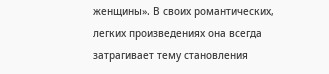женщины». В своих романтических, легких произведениях она всегда затрагивает тему становления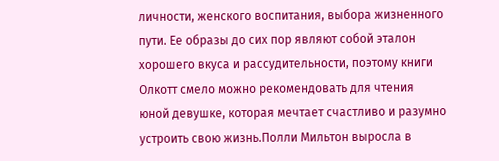личности, женского воспитания, выбора жизненного пути. Ее образы до сих пор являют собой эталон хорошего вкуса и рассудительности, поэтому книги Олкотт смело можно рекомендовать для чтения юной девушке, которая мечтает счастливо и разумно устроить свою жизнь.Полли Мильтон выросла в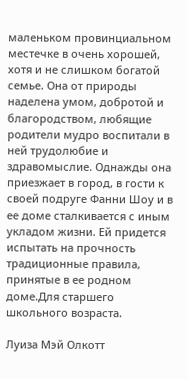маленьком провинциальном местечке в очень хорошей, хотя и не слишком богатой семье. Она от природы наделена умом, добротой и благородством, любящие родители мудро воспитали в ней трудолюбие и здравомыслие. Однажды она приезжает в город, в гости к своей подруге Фанни Шоу и в ее доме сталкивается с иным укладом жизни. Ей придется испытать на прочность традиционные правила, принятые в ее родном доме.Для старшего школьного возраста.

Луиза Мэй Олкотт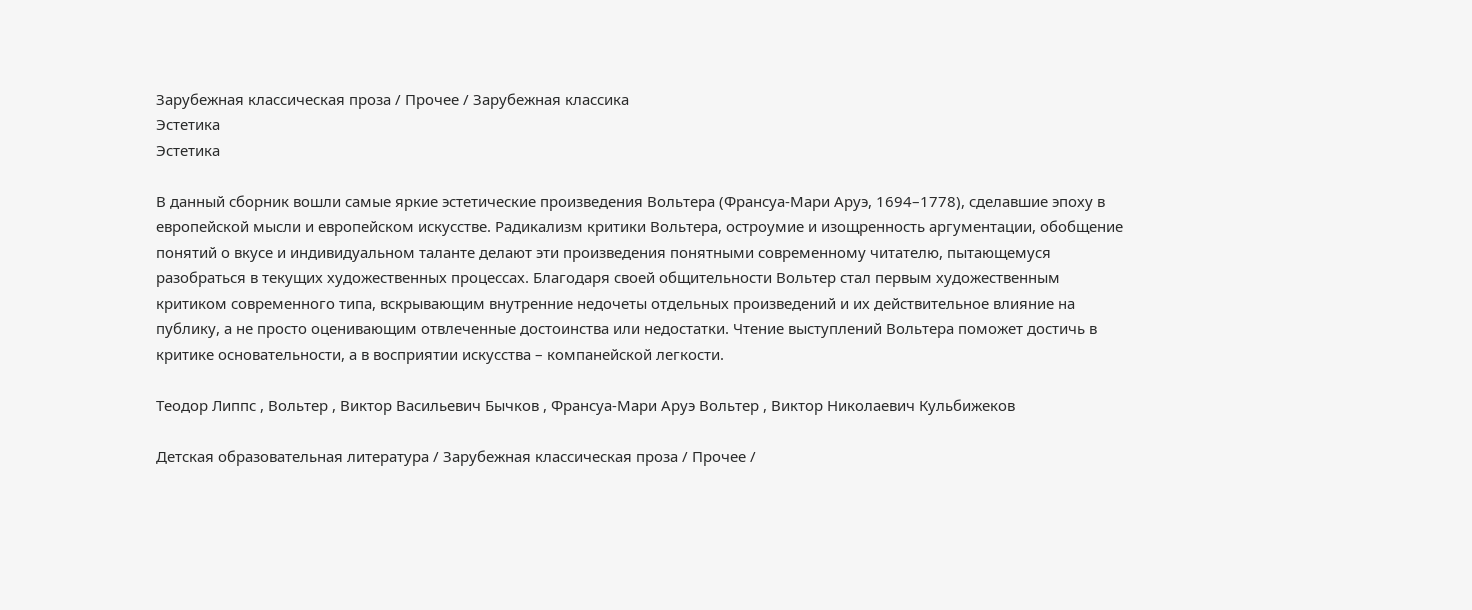Зарубежная классическая проза / Прочее / Зарубежная классика
Эстетика
Эстетика

В данный сборник вошли самые яркие эстетические произведения Вольтера (Франсуа-Мари Аруэ, 1694–1778), сделавшие эпоху в европейской мысли и европейском искусстве. Радикализм критики Вольтера, остроумие и изощренность аргументации, обобщение понятий о вкусе и индивидуальном таланте делают эти произведения понятными современному читателю, пытающемуся разобраться в текущих художественных процессах. Благодаря своей общительности Вольтер стал первым художественным критиком современного типа, вскрывающим внутренние недочеты отдельных произведений и их действительное влияние на публику, а не просто оценивающим отвлеченные достоинства или недостатки. Чтение выступлений Вольтера поможет достичь в критике основательности, а в восприятии искусства – компанейской легкости.

Теодор Липпс , Вольтер , Виктор Васильевич Бычков , Франсуа-Мари Аруэ Вольтер , Виктор Николаевич Кульбижеков

Детская образовательная литература / Зарубежная классическая проза / Прочее /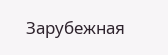Зарубежная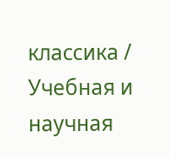классика / Учебная и научная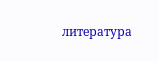литература